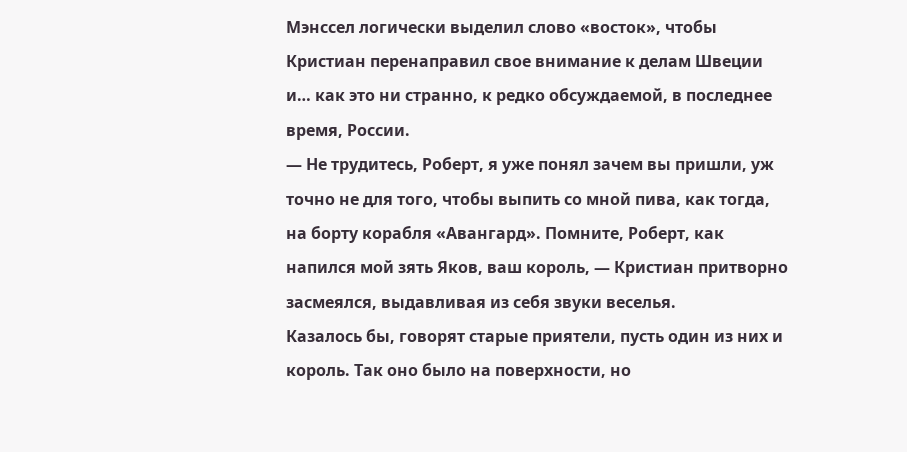Мэнссел логически выделил слово «восток», чтобы Кристиан перенаправил свое внимание к делам Швеции и… как это ни странно, к редко обсуждаемой, в последнее время, России.
— Не трудитесь, Роберт, я уже понял зачем вы пришли, уж точно не для того, чтобы выпить со мной пива, как тогда, на борту корабля «Авангард». Помните, Роберт, как напился мой зять Яков, ваш король, — Кристиан притворно засмеялся, выдавливая из себя звуки веселья.
Казалось бы, говорят старые приятели, пусть один из них и король. Так оно было на поверхности, но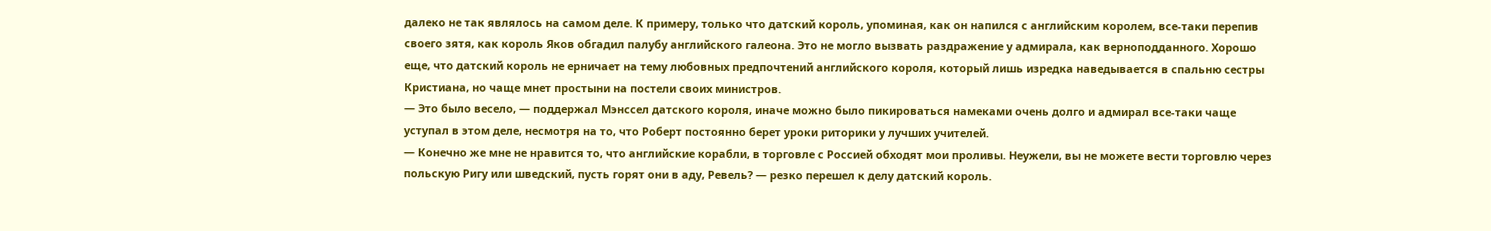далеко не так являлось на самом деле. К примеру, только что датский король, упоминая, как он напился с английским королем, все-таки перепив своего зятя, как король Яков обгадил палубу английского галеона. Это не могло вызвать раздражение у адмирала, как верноподданного. Хорошо еще, что датский король не ерничает на тему любовных предпочтений английского короля, который лишь изредка наведывается в спальню сестры Кристиана, но чаще мнет простыни на постели своих министров.
— Это было весело, — поддержал Мэнссел датского короля, иначе можно было пикироваться намеками очень долго и адмирал все-таки чаще уступал в этом деле, несмотря на то, что Роберт постоянно берет уроки риторики у лучших учителей.
— Конечно же мне не нравится то, что английские корабли, в торговле с Россией обходят мои проливы. Неужели, вы не можете вести торговлю через польскую Ригу или шведский, пусть горят они в аду, Ревель? — резко перешел к делу датский король.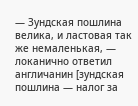— Зундская пошлина велика, и ластовая так же немаленькая, — локанично ответил англичанин [зундская пошлина — налог за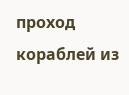проход кораблей из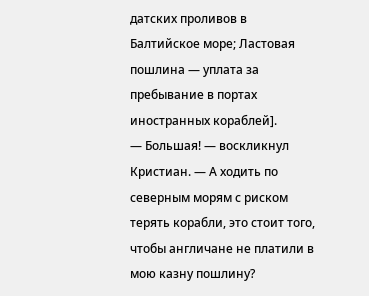датских проливов в Балтийское море; Ластовая пошлина — уплата за пребывание в портах иностранных кораблей].
— Большая! — воскликнул Кристиан. — А ходить по северным морям с риском терять корабли, это стоит того, чтобы англичане не платили в мою казну пошлину?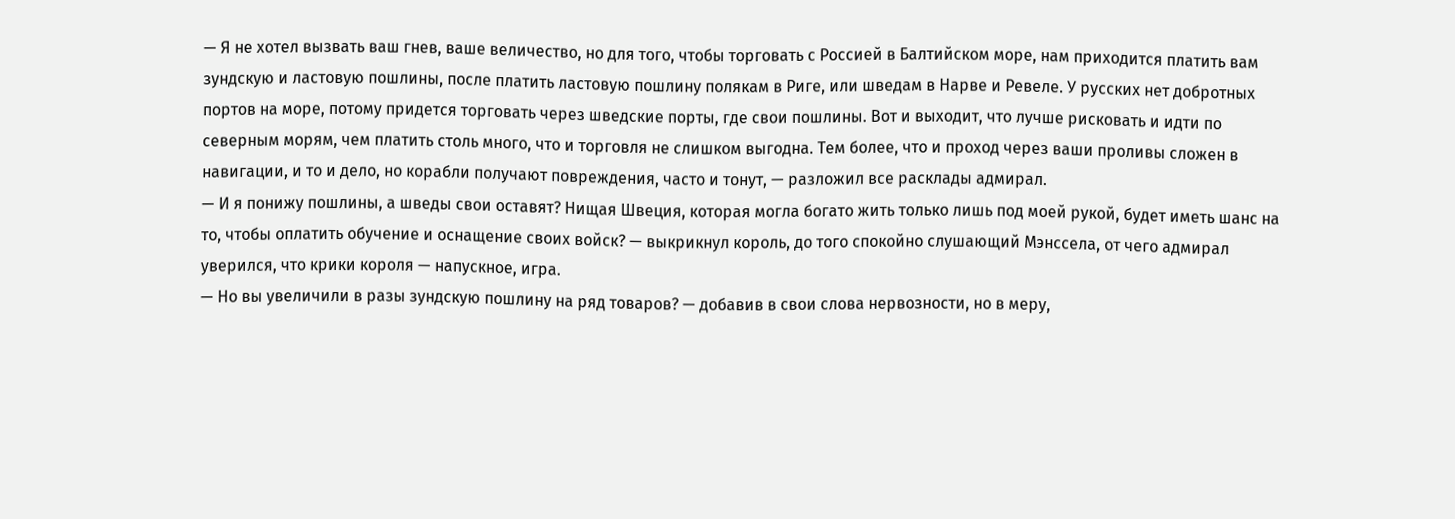— Я не хотел вызвать ваш гнев, ваше величество, но для того, чтобы торговать с Россией в Балтийском море, нам приходится платить вам зундскую и ластовую пошлины, после платить ластовую пошлину полякам в Риге, или шведам в Нарве и Ревеле. У русских нет добротных портов на море, потому придется торговать через шведские порты, где свои пошлины. Вот и выходит, что лучше рисковать и идти по северным морям, чем платить столь много, что и торговля не слишком выгодна. Тем более, что и проход через ваши проливы сложен в навигации, и то и дело, но корабли получают повреждения, часто и тонут, — разложил все расклады адмирал.
— И я понижу пошлины, а шведы свои оставят? Нищая Швеция, которая могла богато жить только лишь под моей рукой, будет иметь шанс на то, чтобы оплатить обучение и оснащение своих войск? — выкрикнул король, до того спокойно слушающий Мэнссела, от чего адмирал уверился, что крики короля — напускное, игра.
— Но вы увеличили в разы зундскую пошлину на ряд товаров? — добавив в свои слова нервозности, но в меру,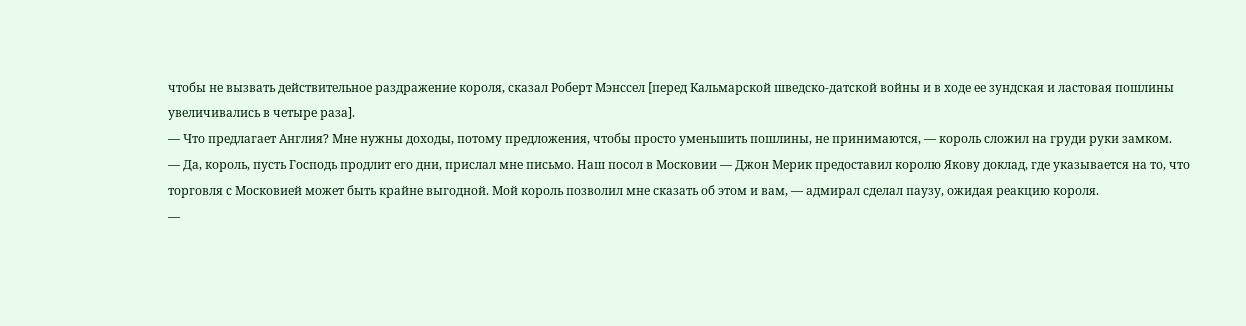чтобы не вызвать действительное раздражение короля, сказал Роберт Мэнссел [перед Кальмарской шведско-датской войны и в ходе ее зундская и ластовая пошлины увеличивались в четыре раза].
— Что предлагает Англия? Мне нужны доходы, потому предложения, чтобы просто уменьшить пошлины, не принимаются, — король сложил на груди руки замком.
— Да, король, пусть Господь продлит его дни, прислал мне письмо. Наш посол в Московии — Джон Мерик предоставил королю Якову доклад, где указывается на то, что торговля с Московией может быть крайне выгодной. Мой король позволил мне сказать об этом и вам, — адмирал сделал паузу, ожидая реакцию короля.
—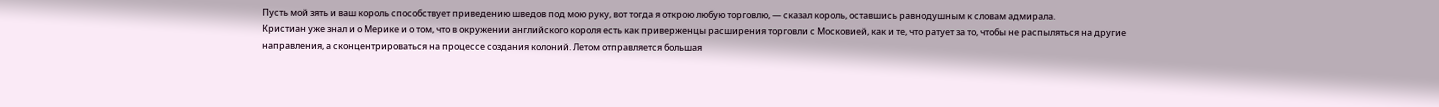Пусть мой зять и ваш король способствует приведению шведов под мою руку, вот тогда я открою любую торговлю, — сказал король, оставшись равнодушным к словам адмирала.
Кристиан уже знал и о Мерике и о том, что в окружении английского короля есть как приверженцы расширения торговли с Московией, как и те, что ратует за то, чтобы не распыляться на другие направления, а сконцентрироваться на процессе создания колоний. Летом отправляется большая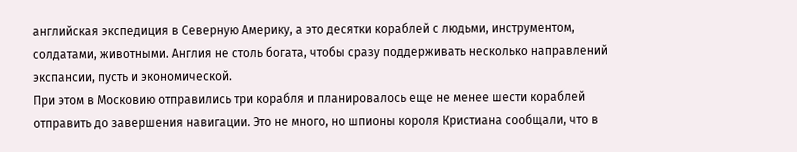английская экспедиция в Северную Америку, а это десятки кораблей с людьми, инструментом, солдатами, животными. Англия не столь богата, чтобы сразу поддерживать несколько направлений экспансии, пусть и экономической.
При этом в Московию отправились три корабля и планировалось еще не менее шести кораблей отправить до завершения навигации. Это не много, но шпионы короля Кристиана сообщали, что в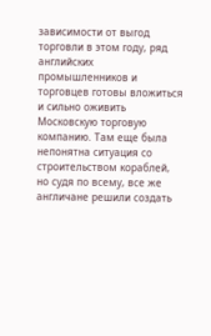зависимости от выгод торговли в этом году, ряд английских промышленников и торговцев готовы вложиться и сильно оживить Московскую торговую компанию. Там еще была непонятна ситуация со строительством кораблей, но судя по всему, все же англичане решили создать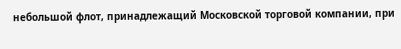небольшой флот, принадлежащий Московской торговой компании, при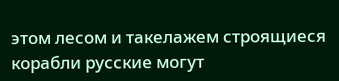этом лесом и такелажем строящиеся корабли русские могут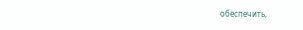обеспечить,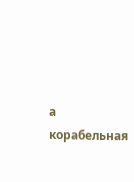а корабельная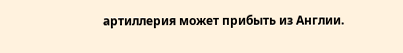артиллерия может прибыть из Англии.